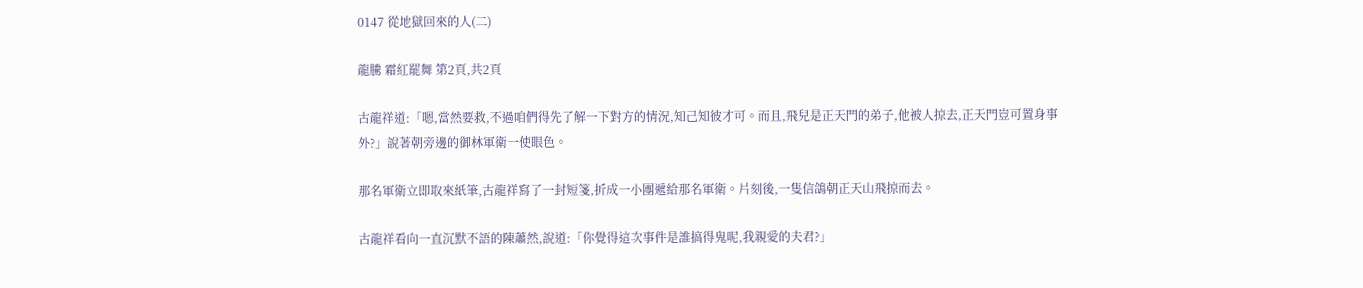0147 從地獄回來的人(二)

龍騰 霜紅罷舞 第2頁,共2頁

古龍祥道:「嗯,當然要救,不過咱們得先了解一下對方的情況,知己知彼才可。而且,飛兒是正天門的弟子,他被人掠去,正天門豈可置身事外?」說著朝旁邊的御林軍衛一使眼色。

那名軍衛立即取來紙筆,古龍祥寫了一封短箋,折成一小團遞給那名軍衛。片刻後,一隻信鴿朝正天山飛掠而去。

古龍祥看向一直沉默不語的陳蕭然,說道:「你覺得這次事件是誰搞得鬼呢,我親愛的夫君?」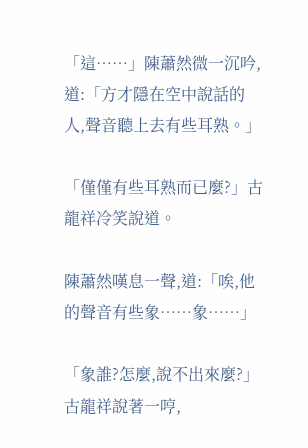「這……」陳蕭然微一沉吟,道:「方才隱在空中說話的人,聲音聽上去有些耳熟。」

「僅僅有些耳熟而已麼?」古龍祥冷笑說道。

陳蕭然嘆息一聲,道:「唉,他的聲音有些象……象……」

「象誰?怎麼,說不出來麼?」古龍祥說著一哼,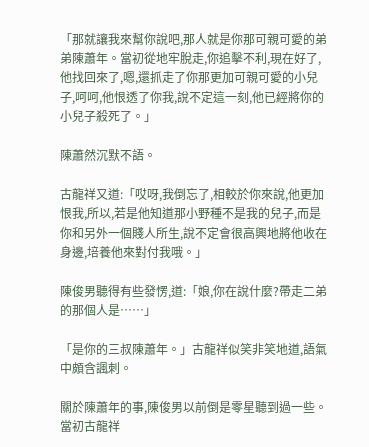「那就讓我來幫你說吧,那人就是你那可親可愛的弟弟陳蕭年。當初從地牢脫走,你追擊不利,現在好了,他找回來了,嗯,還抓走了你那更加可親可愛的小兒子,呵呵,他恨透了你我,說不定這一刻,他已經將你的小兒子殺死了。」

陳蕭然沉默不語。

古龍祥又道:「哎呀,我倒忘了,相較於你來說,他更加恨我,所以,若是他知道那小野種不是我的兒子,而是你和另外一個賤人所生,說不定會很高興地將他收在身邊,培養他來對付我哦。」

陳俊男聽得有些發愣,道:「娘,你在說什麼?帶走二弟的那個人是……」

「是你的三叔陳蕭年。」古龍祥似笑非笑地道,語氣中頗含諷刺。

關於陳蕭年的事,陳俊男以前倒是零星聽到過一些。當初古龍祥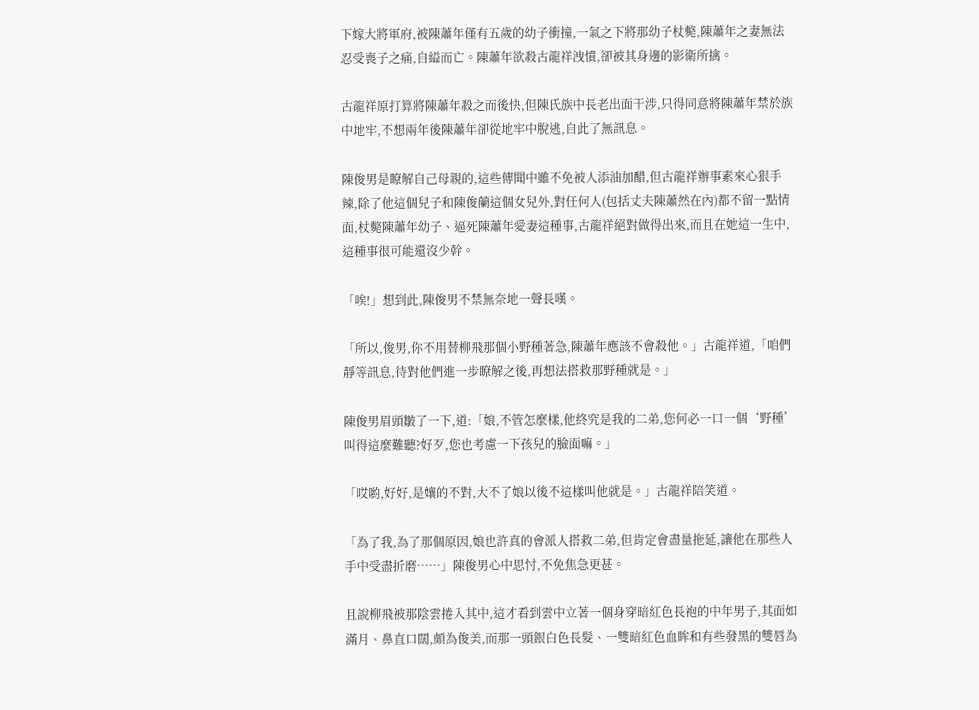下嫁大將軍府,被陳蕭年僅有五歲的幼子衝撞,一氣之下將那幼子杖斃,陳蕭年之妻無法忍受喪子之痛,自縊而亡。陳蕭年欲殺古龍祥洩憤,卻被其身邊的影衛所擒。

古龍祥原打算將陳蕭年殺之而後快,但陳氏族中長老出面干涉,只得同意將陳蕭年禁於族中地牢,不想兩年後陳蕭年卻從地牢中脫逃,自此了無訊息。

陳俊男是瞭解自己母親的,這些傳聞中雖不免被人添油加醋,但古龍祥辦事素來心狠手辣,除了他這個兒子和陳俊蘭這個女兒外,對任何人(包括丈夫陳蕭然在內)都不留一點情面,杖斃陳蕭年幼子、逼死陳蕭年愛妻這種事,古龍祥絕對做得出來,而且在她這一生中,這種事很可能還沒少幹。

「唉!」想到此,陳俊男不禁無奈地一聲長嘆。

「所以,俊男,你不用替柳飛那個小野種著急,陳蕭年應該不會殺他。」古龍祥道,「咱們靜等訊息,待對他們進一步瞭解之後,再想法搭救那野種就是。」

陳俊男眉頭皺了一下,道:「娘,不管怎麼樣,他終究是我的二弟,您何必一口一個‘野種’叫得這麼難聽?好歹,您也考慮一下孩兒的臉面嘛。」

「哎喲,好好,是孃的不對,大不了娘以後不這樣叫他就是。」古龍祥陪笑道。

「為了我,為了那個原因,娘也許真的會派人搭救二弟,但肯定會盡量拖延,讓他在那些人手中受盡折磨……」陳俊男心中思忖,不免焦急更甚。

且說柳飛被那陰雲捲入其中,這才看到雲中立著一個身穿暗紅色長袍的中年男子,其面如滿月、鼻直口闊,頗為俊美,而那一頭銀白色長髮、一雙暗紅色血眸和有些發黑的雙唇為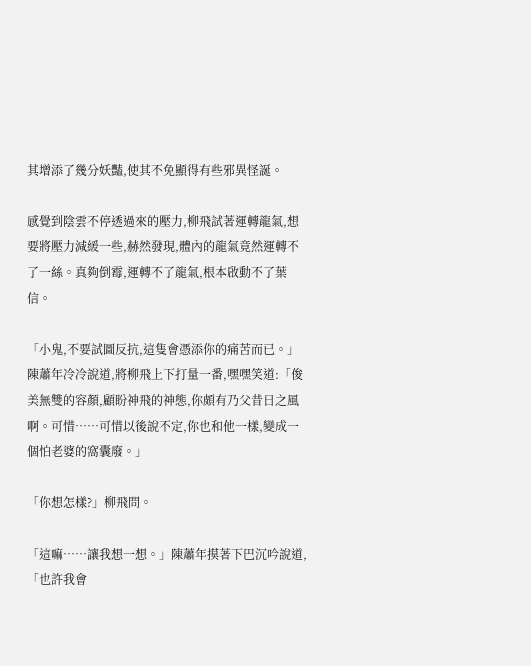其增添了幾分妖豔,使其不免顯得有些邪異怪誕。

感覺到陰雲不停透過來的壓力,柳飛試著運轉龍氣,想要將壓力減緩一些,赫然發現,體內的龍氣竟然運轉不了一絲。真夠倒霉,運轉不了龍氣,根本啟動不了葉信。

「小鬼,不要試圖反抗,這隻會憑添你的痛苦而已。」陳蕭年冷冷說道,將柳飛上下打量一番,嘿嘿笑道:「俊美無雙的容顏,顧盼神飛的神態,你頗有乃父昔日之風啊。可惜……可惜以後說不定,你也和他一樣,變成一個怕老婆的窩囊廢。」

「你想怎樣?」柳飛問。

「這嘛……讓我想一想。」陳蕭年摸著下巴沉吟說道,「也許我會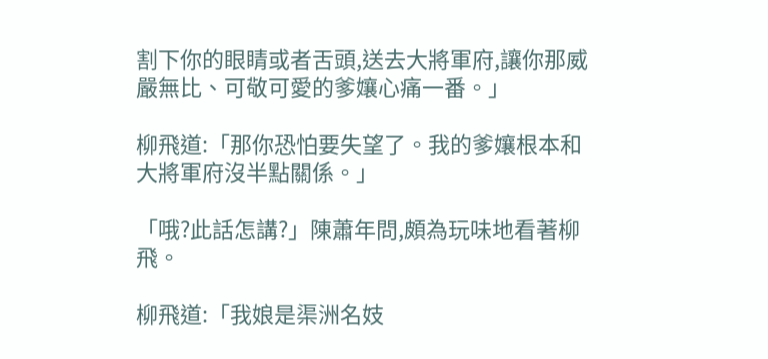割下你的眼睛或者舌頭,送去大將軍府,讓你那威嚴無比、可敬可愛的爹孃心痛一番。」

柳飛道:「那你恐怕要失望了。我的爹孃根本和大將軍府沒半點關係。」

「哦?此話怎講?」陳蕭年問,頗為玩味地看著柳飛。

柳飛道:「我娘是渠洲名妓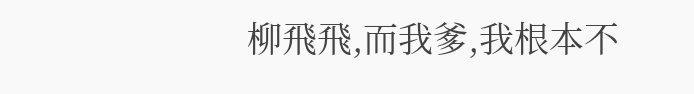柳飛飛,而我爹,我根本不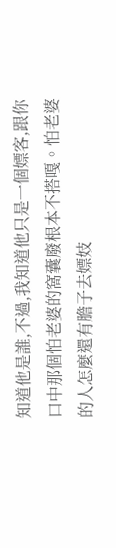知道他是誰,不過,我知道他只是一個嫖客,跟你口中那個怕老婆的窩囊廢根本不搭嘎。怕老婆的人怎麼還有膽子去嫖妓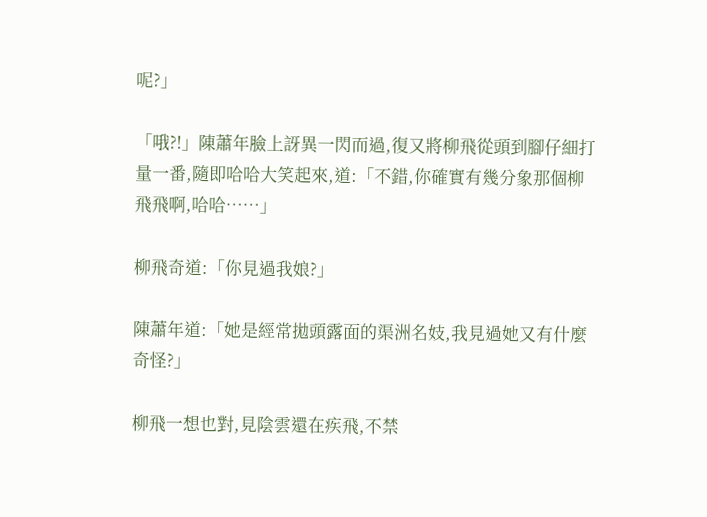呢?」

「哦?!」陳蕭年臉上訝異一閃而過,復又將柳飛從頭到腳仔細打量一番,隨即哈哈大笑起來,道:「不錯,你確實有幾分象那個柳飛飛啊,哈哈……」

柳飛奇道:「你見過我娘?」

陳蕭年道:「她是經常拋頭露面的渠洲名妓,我見過她又有什麼奇怪?」

柳飛一想也對,見陰雲還在疾飛,不禁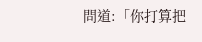問道:「你打算把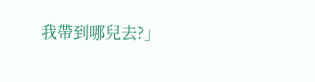我帶到哪兒去?」